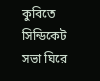কুবিতে সিন্ডিকেট সভা ঘিরে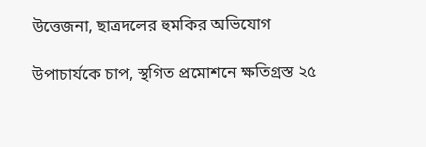উত্তেজনা, ছাত্রদলের হুমকির অভিযোগ

উপাচার্যকে চাপ, স্থগিত প্রমোশনে ক্ষতিগ্রস্ত ২৫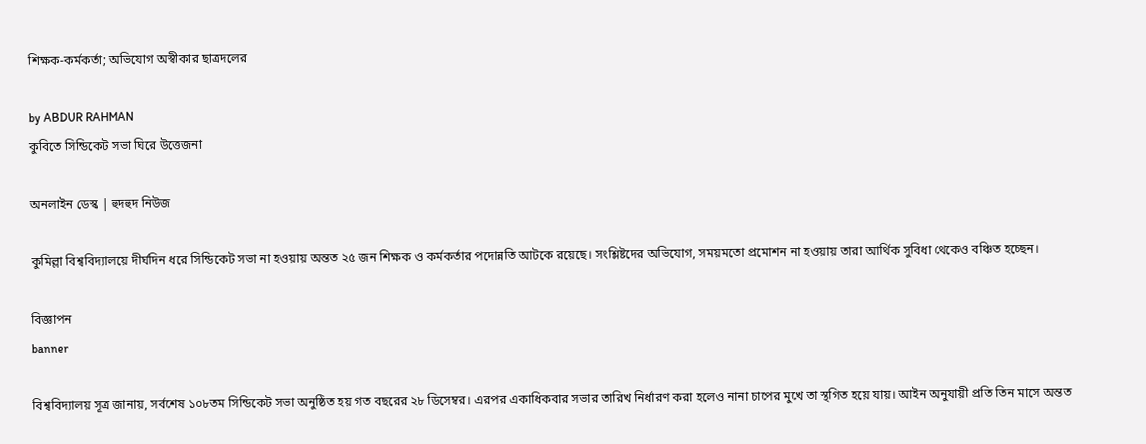শিক্ষক-কর্মকর্তা; অভিযোগ অস্বীকার ছাত্রদলের

by ABDUR RAHMAN
কুবিতে সিন্ডিকেট সভা ঘিরে উত্তেজনা

অনলাইন ডেস্ক | হুদহুদ নিউজ

কুমিল্লা বিশ্ববিদ্যালয়ে দীর্ঘদিন ধরে সিন্ডিকেট সভা না হওয়ায় অন্তত ২৫ জন শিক্ষক ও কর্মকর্তার পদোন্নতি আটকে রয়েছে। সংশ্লিষ্টদের অভিযোগ, সময়মতো প্রমোশন না হওয়ায় তারা আর্থিক সুবিধা থেকেও বঞ্চিত হচ্ছেন।

বিজ্ঞাপন
banner

বিশ্ববিদ্যালয় সূত্র জানায়, সর্বশেষ ১০৮তম সিন্ডিকেট সভা অনুষ্ঠিত হয় গত বছরের ২৮ ডিসেম্বর। এরপর একাধিকবার সভার তারিখ নির্ধারণ করা হলেও নানা চাপের মুখে তা স্থগিত হয়ে যায়। আইন অনুযায়ী প্রতি তিন মাসে অন্তত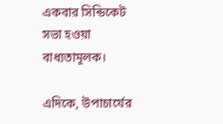একবার সিন্ডিকেট সভা হওয়া বাধ্যতামূলক।

এদিকে, উপাচার্যের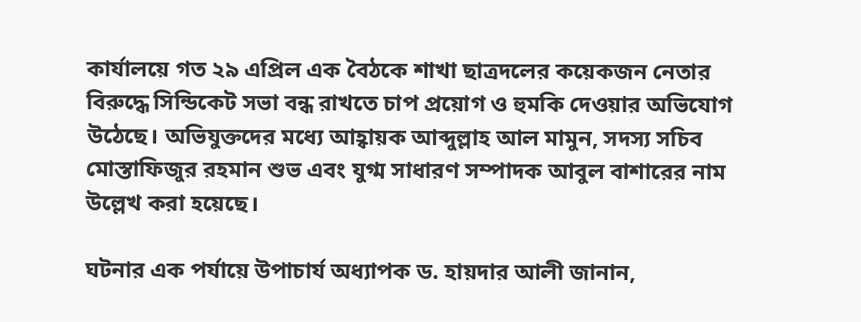কার্যালয়ে গত ২৯ এপ্রিল এক বৈঠকে শাখা ছাত্রদলের কয়েকজন নেতার বিরুদ্ধে সিন্ডিকেট সভা বন্ধ রাখতে চাপ প্রয়োগ ও হুমকি দেওয়ার অভিযোগ উঠেছে। অভিযুক্তদের মধ্যে আহ্বায়ক আব্দুল্লাহ আল মামুন, সদস্য সচিব মোস্তাফিজুর রহমান শুভ এবং যুগ্ম সাধারণ সম্পাদক আবুল বাশারের নাম উল্লেখ করা হয়েছে।

ঘটনার এক পর্যায়ে উপাচার্য অধ্যাপক ড. হায়দার আলী জানান,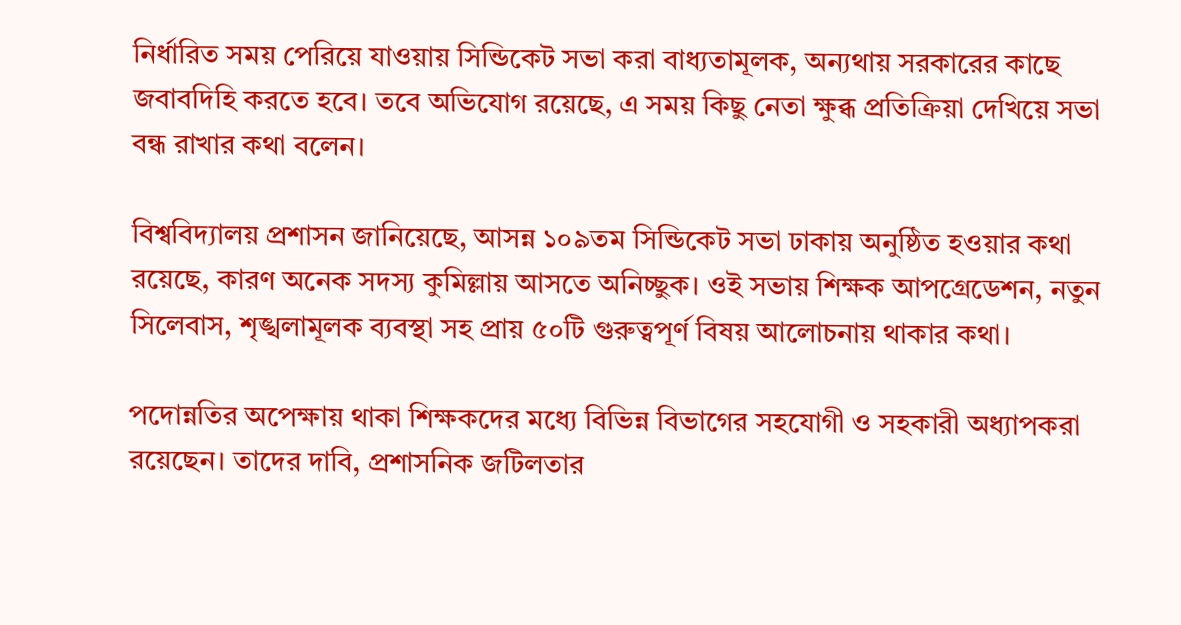নির্ধারিত সময় পেরিয়ে যাওয়ায় সিন্ডিকেট সভা করা বাধ্যতামূলক, অন্যথায় সরকারের কাছে জবাবদিহি করতে হবে। তবে অভিযোগ রয়েছে, এ সময় কিছু নেতা ক্ষুব্ধ প্রতিক্রিয়া দেখিয়ে সভা বন্ধ রাখার কথা বলেন।

বিশ্ববিদ্যালয় প্রশাসন জানিয়েছে, আসন্ন ১০৯তম সিন্ডিকেট সভা ঢাকায় অনুষ্ঠিত হওয়ার কথা রয়েছে, কারণ অনেক সদস্য কুমিল্লায় আসতে অনিচ্ছুক। ওই সভায় শিক্ষক আপগ্রেডেশন, নতুন সিলেবাস, শৃঙ্খলামূলক ব্যবস্থা সহ প্রায় ৫০টি গুরুত্বপূর্ণ বিষয় আলোচনায় থাকার কথা।

পদোন্নতির অপেক্ষায় থাকা শিক্ষকদের মধ্যে বিভিন্ন বিভাগের সহযোগী ও সহকারী অধ্যাপকরা রয়েছেন। তাদের দাবি, প্রশাসনিক জটিলতার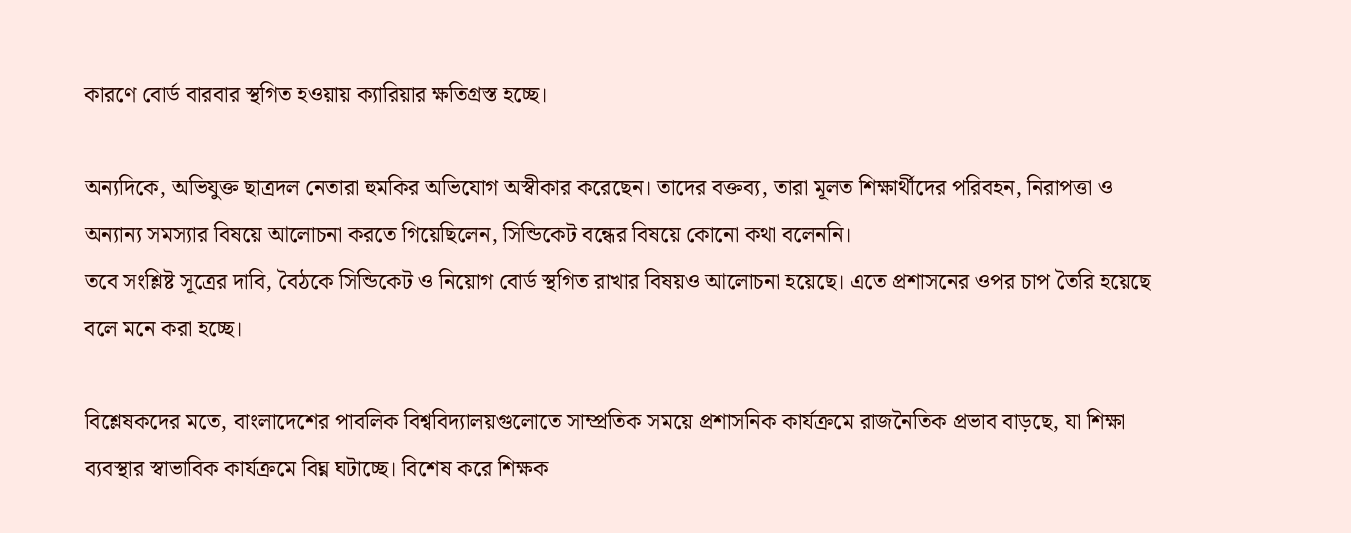কারণে বোর্ড বারবার স্থগিত হওয়ায় ক্যারিয়ার ক্ষতিগ্রস্ত হচ্ছে।

অন্যদিকে, অভিযুক্ত ছাত্রদল নেতারা হুমকির অভিযোগ অস্বীকার করেছেন। তাদের বক্তব্য, তারা মূলত শিক্ষার্থীদের পরিবহন, নিরাপত্তা ও অন্যান্য সমস্যার বিষয়ে আলোচনা করতে গিয়েছিলেন, সিন্ডিকেট বন্ধের বিষয়ে কোনো কথা বলেননি।
তবে সংশ্লিষ্ট সূত্রের দাবি, বৈঠকে সিন্ডিকেট ও নিয়োগ বোর্ড স্থগিত রাখার বিষয়ও আলোচনা হয়েছে। এতে প্রশাসনের ওপর চাপ তৈরি হয়েছে বলে মনে করা হচ্ছে।

বিশ্লেষকদের মতে, বাংলাদেশের পাবলিক বিশ্ববিদ্যালয়গুলোতে সাম্প্রতিক সময়ে প্রশাসনিক কার্যক্রমে রাজনৈতিক প্রভাব বাড়ছে, যা শিক্ষা ব্যবস্থার স্বাভাবিক কার্যক্রমে বিঘ্ন ঘটাচ্ছে। বিশেষ করে শিক্ষক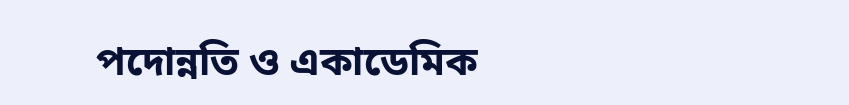পদোন্নতি ও একাডেমিক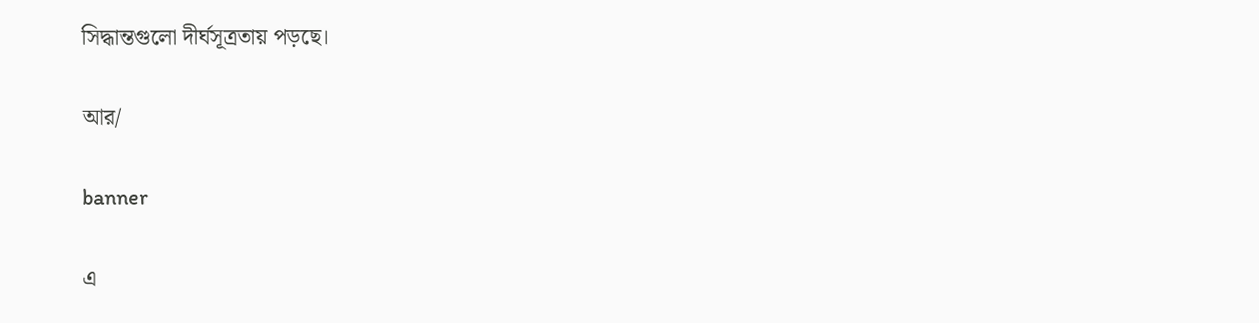সিদ্ধান্তগুলো দীর্ঘসূত্রতায় পড়ছে।

আর/

banner

এ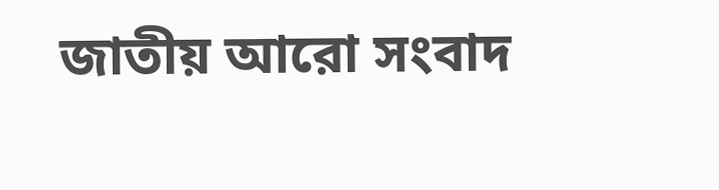জাতীয় আরো সংবাদ